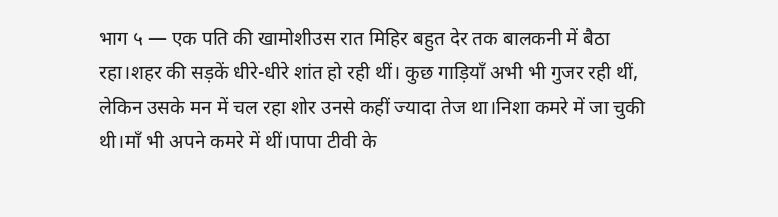भाग ५ — एक पति की खामोशीउस रात मिहिर बहुत देर तक बालकनी में बैठा रहा।शहर की सड़कें धीरे-धीरे शांत हो रही थीं। कुछ गाड़ियाँ अभी भी गुजर रही थीं, लेकिन उसके मन में चल रहा शोर उनसे कहीं ज्यादा तेज था।निशा कमरे में जा चुकी थी।माँ भी अपने कमरे में थीं।पापा टीवी के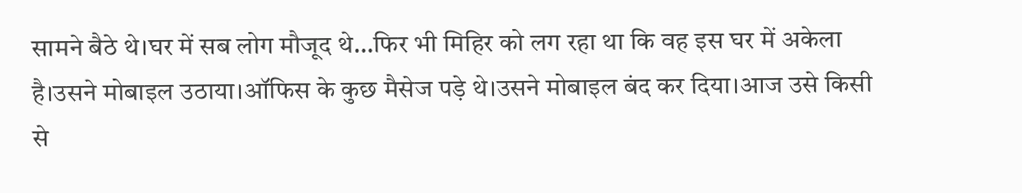सामने बैठे थे।घर में सब लोग मौजूद थे…फिर भी मिहिर को लग रहा था कि वह इस घर में अकेला है।उसने मोबाइल उठाया।ऑफिस के कुछ मैसेज पड़े थे।उसने मोबाइल बंद कर दिया।आज उसे किसी से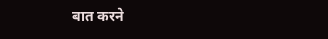बात करने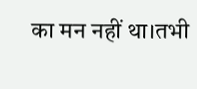का मन नहीं था।तभी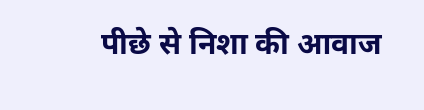पीछे से निशा की आवाज